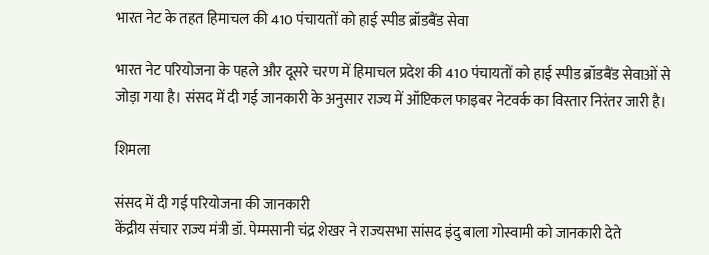भारत नेट के तहत हिमाचल की 410 पंचायतों को हाई स्पीड ब्रॉडबैंड सेवा

भारत नेट परियोजना के पहले और दूसरे चरण में हिमाचल प्रदेश की 410 पंचायतों को हाई स्पीड ब्रॉडबैंड सेवाओं से जोड़ा गया है। संसद में दी गई जानकारी के अनुसार राज्य में ऑप्टिकल फाइबर नेटवर्क का विस्तार निरंतर जारी है।

शिमला

संसद में दी गई परियोजना की जानकारी
केंद्रीय संचार राज्य मंत्री डॉ. पेम्मसानी चंद्र शेखर ने राज्यसभा सांसद इंदु बाला गोस्वामी को जानकारी देते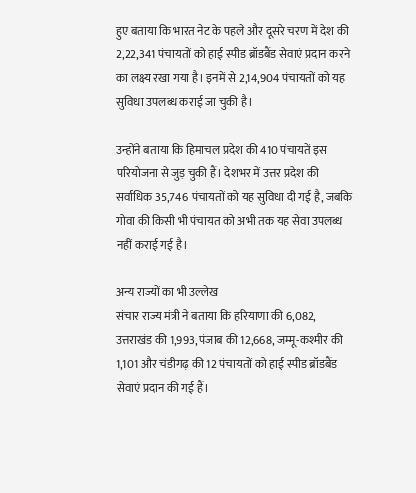हुए बताया कि भारत नेट के पहले और दूसरे चरण में देश की 2,22,341 पंचायतों को हाई स्पीड ब्रॉडबैंड सेवाएं प्रदान करने का लक्ष्य रखा गया है। इनमें से 2,14,904 पंचायतों को यह सुविधा उपलब्ध कराई जा चुकी है।

उन्होंने बताया कि हिमाचल प्रदेश की 410 पंचायतें इस परियोजना से जुड़ चुकी हैं। देशभर में उत्तर प्रदेश की सर्वाधिक 35,746 पंचायतों को यह सुविधा दी गई है, जबकि गोवा की किसी भी पंचायत को अभी तक यह सेवा उपलब्ध नहीं कराई गई है।

अन्य राज्यों का भी उल्लेख
संचार राज्य मंत्री ने बताया कि हरियाणा की 6,082, उत्तराखंड की 1,993, पंजाब की 12,668, जम्मू-कश्मीर की 1,101 और चंडीगढ़ की 12 पंचायतों को हाई स्पीड ब्रॉडबैंड सेवाएं प्रदान की गई हैं।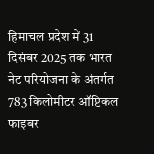हिमाचल प्रदेश में 31 दिसंबर 2025 तक भारत नेट परियोजना के अंतर्गत 783 किलोमीटर ऑप्टिकल फाइबर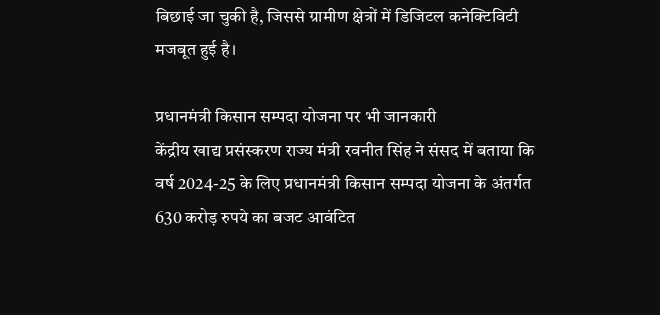बिछाई जा चुकी है, जिससे ग्रामीण क्षेत्रों में डिजिटल कनेक्टिविटी मजबूत हुई है।

प्रधानमंत्री किसान सम्पदा योजना पर भी जानकारी
केंद्रीय खाद्य प्रसंस्करण राज्य मंत्री रवनीत सिंह ने संसद में बताया कि वर्ष 2024-25 के लिए प्रधानमंत्री किसान सम्पदा योजना के अंतर्गत 630 करोड़ रुपये का बजट आवंटित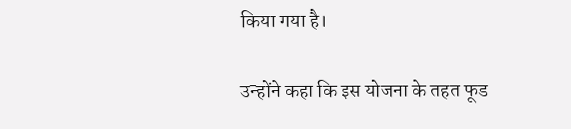किया गया है।

उन्होंने कहा कि इस योजना के तहत फूड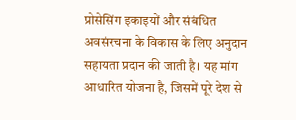प्रोसेसिंग इकाइयों और संबंधित अवसंरचना के विकास के लिए अनुदान सहायता प्रदान की जाती है। यह मांग आधारित योजना है, जिसमें पूरे देश से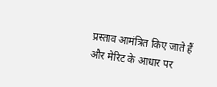प्रस्ताव आमंत्रित किए जाते हैं और मेरिट के आधार पर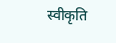स्वीकृति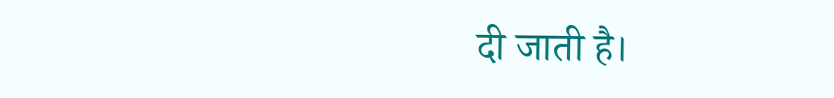दी जाती है।